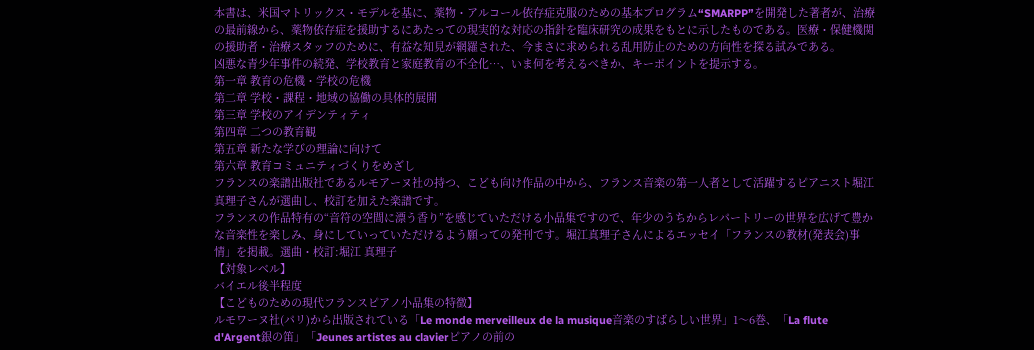本書は、米国マトリックス・モデルを基に、薬物・アルコール依存症克服のための基本プログラム“SMARPP”を開発した著者が、治療の最前線から、薬物依存症を援助するにあたっての現実的な対応の指針を臨床研究の成果をもとに示したものである。医療・保健機関の援助者・治療スタッフのために、有益な知見が網羅された、今まさに求められる乱用防止のための方向性を探る試みである。
凶悪な青少年事件の続発、学校教育と家庭教育の不全化…、いま何を考えるべきか、キーポイントを提示する。
第一章 教育の危機・学校の危機
第二章 学校・課程・地域の協働の具体的展開
第三章 学校のアイデンティティ
第四章 二つの教育観
第五章 新たな学びの理論に向けて
第六章 教育コミュニティづくりをめざし
フランスの楽譜出版社であるルモアーヌ社の持つ、こども向け作品の中から、フランス音楽の第一人者として活躍するピアニスト堀江真理子さんが選曲し、校訂を加えた楽譜です。
フランスの作品特有の“音符の空間に漂う香り”を感じていただける小品集ですので、年少のうちからレパートリーの世界を広げて豊かな音楽性を楽しみ、身にしていっていただけるよう願っての発刊です。堀江真理子さんによるエッセイ「フランスの教材(発表会)事情」を掲載。選曲・校訂:堀江 真理子
【対象レベル】
バイエル後半程度
【こどものための現代フランスピアノ小品集の特徴】
ルモワーヌ社(パリ)から出版されている「Le monde merveilleux de la musique音楽のすばらしい世界」1〜6巻、「La flute d'Argent銀の笛」「Jeunes artistes au clavierピアノの前の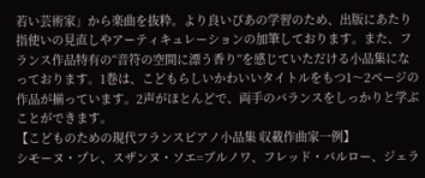若い芸術家」から楽曲を抜粋。より良いぴあの学習のため、出版にあたり指使いの見直しやアーティキュレーションの加筆しております。また、フランス作品特有の“音符の空間に漂う香り”を感じていただける小品集になっております。1巻は、こどもらしいかわいいタイトルをもつ1〜2ページの作品が揃っています。2声がほとんどで、両手のバランスをしっかりと学ぶことができます。
【こどものための現代フランスピアノ小品集 収載作曲家一例】
シモーヌ・プレ、スザンヌ・ソエ=ブルノワ、フレッド・バルロー、ジェラ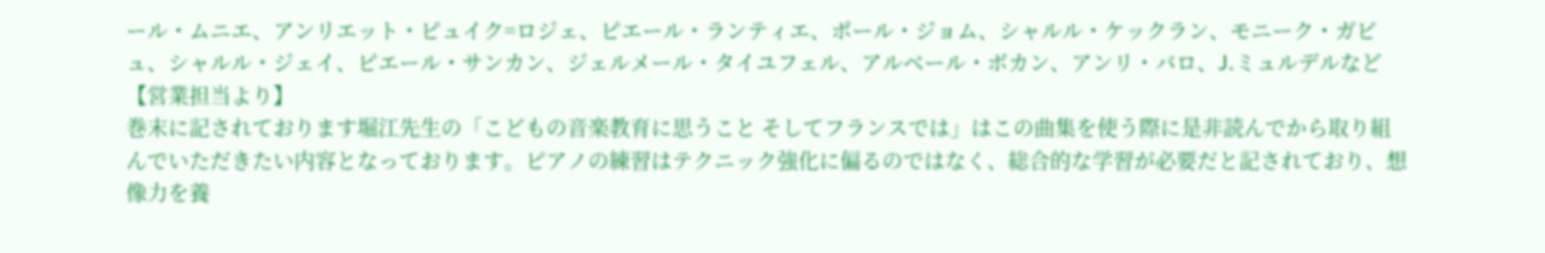ール・ムニエ、アンリエット・ピュイク=ロジェ、ピエール・ランティエ、ポール・ジョム、シャルル・ケックラン、モニーク・ガビュ、シャルル・ジェイ、ピエール・サンカン、ジェルメール・タイユフェル、アルベール・ボカン、アンリ・バロ、J.ミュルデルなど
【営業担当より】
巻末に記されております堀江先生の「こどもの音楽教育に思うこと そしてフランスでは」はこの曲集を使う際に是非読んでから取り組んでいただきたい内容となっております。ピアノの練習はテクニック強化に偏るのではなく、総合的な学習が必要だと記されており、想像力を養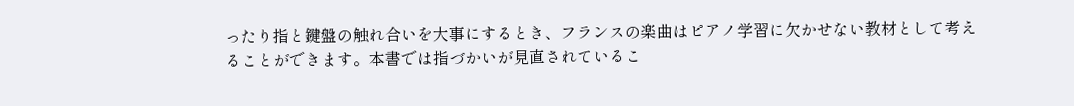ったり指と鍵盤の触れ合いを大事にするとき、フランスの楽曲はピアノ学習に欠かせない教材として考えることができます。本書では指づかいが見直されているこ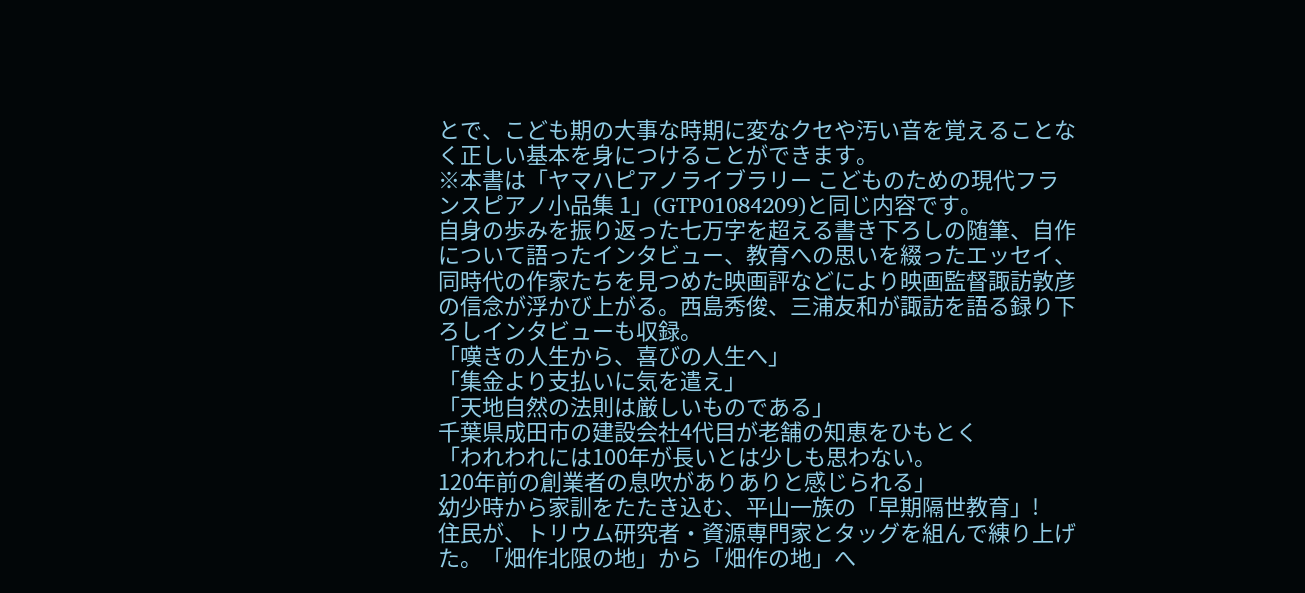とで、こども期の大事な時期に変なクセや汚い音を覚えることなく正しい基本を身につけることができます。
※本書は「ヤマハピアノライブラリー こどものための現代フランスピアノ小品集 1」(GTP01084209)と同じ内容です。
自身の歩みを振り返った七万字を超える書き下ろしの随筆、自作について語ったインタビュー、教育への思いを綴ったエッセイ、同時代の作家たちを見つめた映画評などにより映画監督諏訪敦彦の信念が浮かび上がる。西島秀俊、三浦友和が諏訪を語る録り下ろしインタビューも収録。
「嘆きの人生から、喜びの人生へ」
「集金より支払いに気を遣え」
「天地自然の法則は厳しいものである」
千葉県成田市の建設会社4代目が老舗の知恵をひもとく
「われわれには100年が長いとは少しも思わない。
120年前の創業者の息吹がありありと感じられる」
幼少時から家訓をたたき込む、平山一族の「早期隔世教育」!
住民が、トリウム研究者・資源専門家とタッグを組んで練り上げた。「畑作北限の地」から「畑作の地」へ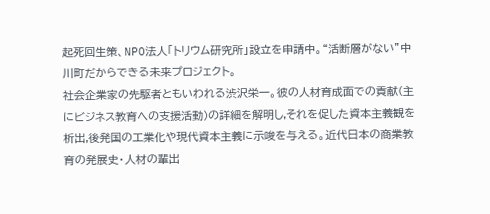起死回生策、NPO法人「トリウム研究所」設立を申請中。“活断層がない”中川町だからできる未来プロジェクト。
社会企業家の先駆者ともいわれる渋沢栄一。彼の人材育成面での貢献(主にビジネス教育への支援活動)の詳細を解明し,それを促した資本主義観を析出,後発国の工業化や現代資本主義に示唆を与える。近代日本の商業教育の発展史・人材の輩出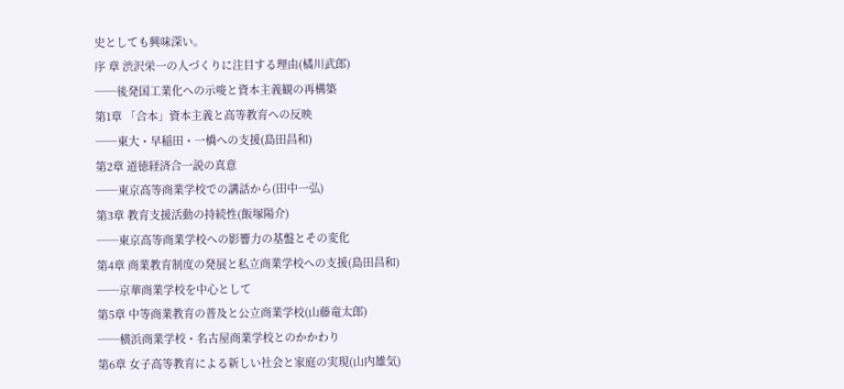史としても興味深い。
序 章 渋沢栄一の人づくりに注目する理由(橘川武郎)
──後発国工業化への示唆と資本主義観の再構築
第1章 「合本」資本主義と高等教育への反映
──東大・早稲田・一橋への支援(島田昌和)
第2章 道徳経済合一説の真意
──東京高等商業学校での講話から(田中一弘)
第3章 教育支援活動の持続性(飯塚陽介)
──東京高等商業学校への影響力の基盤とその変化
第4章 商業教育制度の発展と私立商業学校への支援(島田昌和)
──京華商業学校を中心として
第5章 中等商業教育の普及と公立商業学校(山藤竜太郎)
──横浜商業学校・名古屋商業学校とのかかわり
第6章 女子高等教育による新しい社会と家庭の実現(山内雄気)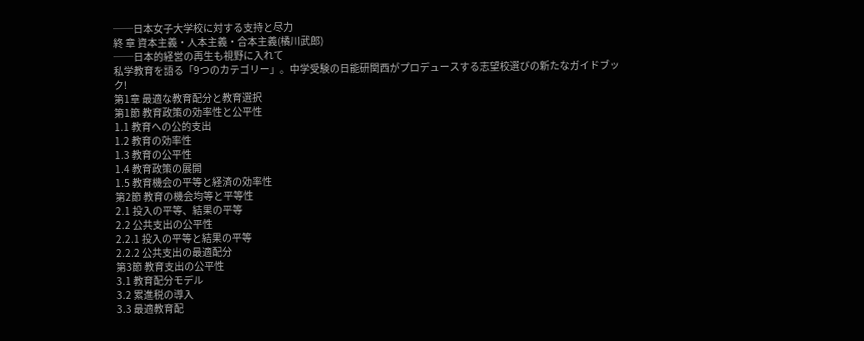──日本女子大学校に対する支持と尽力
終 章 資本主義・人本主義・合本主義(橘川武郎)
──日本的経営の再生も視野に入れて
私学教育を語る「9つのカテゴリー」。中学受験の日能研関西がプロデュースする志望校選びの新たなガイドブック!
第1章 最適な教育配分と教育選択
第1節 教育政策の効率性と公平性
1.1 教育への公的支出
1.2 教育の効率性
1.3 教育の公平性
1.4 教育政策の展開
1.5 教育機会の平等と経済の効率性
第2節 教育の機会均等と平等性
2.1 投入の平等、結果の平等
2.2 公共支出の公平性
2.2.1 投入の平等と結果の平等
2.2.2 公共支出の最適配分
第3節 教育支出の公平性
3.1 教育配分モデル
3.2 累進税の導入
3.3 最適教育配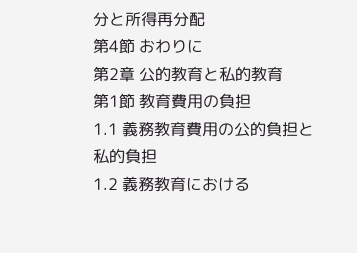分と所得再分配
第4節 おわりに
第2章 公的教育と私的教育
第1節 教育費用の負担
1.1 義務教育費用の公的負担と私的負担
1.2 義務教育における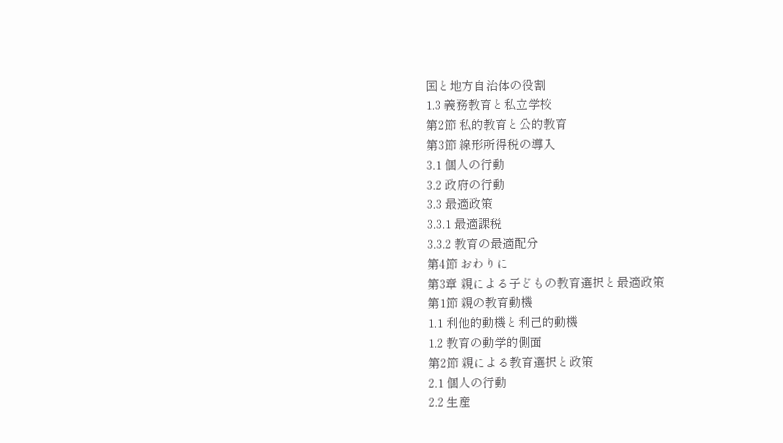国と地方自治体の役割
1.3 義務教育と私立学校
第2節 私的教育と公的教育
第3節 線形所得税の導入
3.1 個人の行動
3.2 政府の行動
3.3 最適政策
3.3.1 最適課税
3.3.2 教育の最適配分
第4節 おわりに
第3章 親による子どもの教育選択と最適政策
第1節 親の教育動機
1.1 利他的動機と利己的動機
1.2 教育の動学的側面
第2節 親による教育選択と政策
2.1 個人の行動
2.2 生産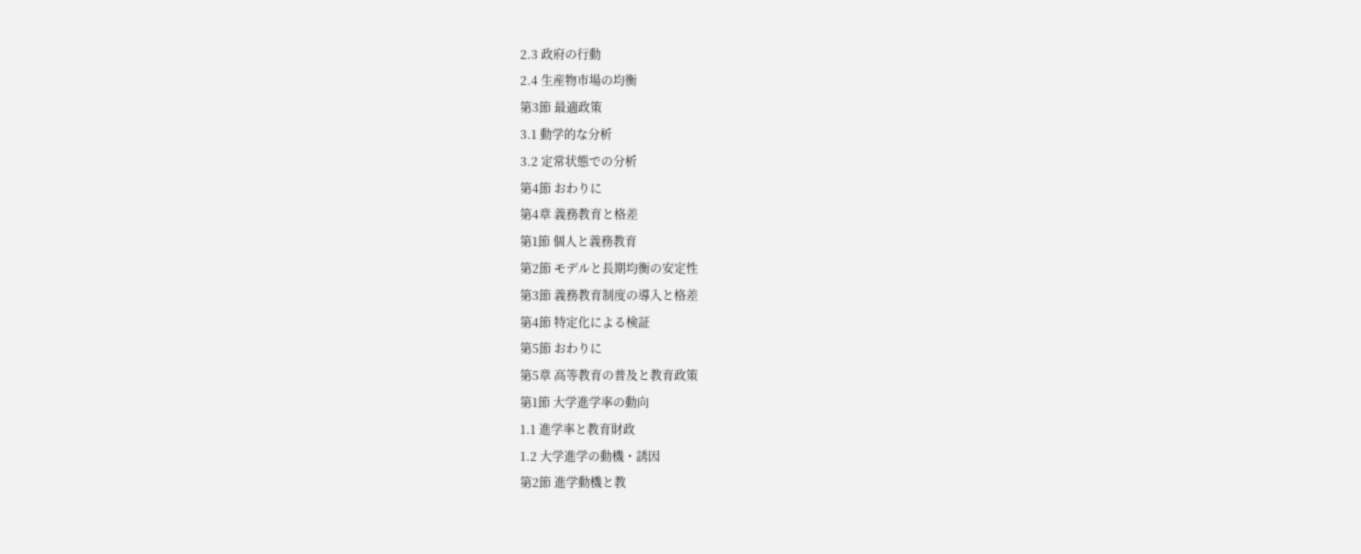2.3 政府の行動
2.4 生産物市場の均衡
第3節 最適政策
3.1 動学的な分析
3.2 定常状態での分析
第4節 おわりに
第4章 義務教育と格差
第1節 個人と義務教育
第2節 モデルと長期均衡の安定性
第3節 義務教育制度の導入と格差
第4節 特定化による検証
第5節 おわりに
第5章 高等教育の普及と教育政策
第1節 大学進学率の動向
1.1 進学率と教育財政
1.2 大学進学の動機・誘因
第2節 進学動機と教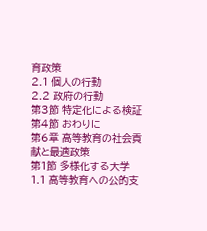育政策
2.1 個人の行動
2.2 政府の行動
第3節 特定化による検証
第4節 おわりに
第6章 高等教育の社会貢献と最適政策
第1節 多様化する大学
1.1 高等教育への公的支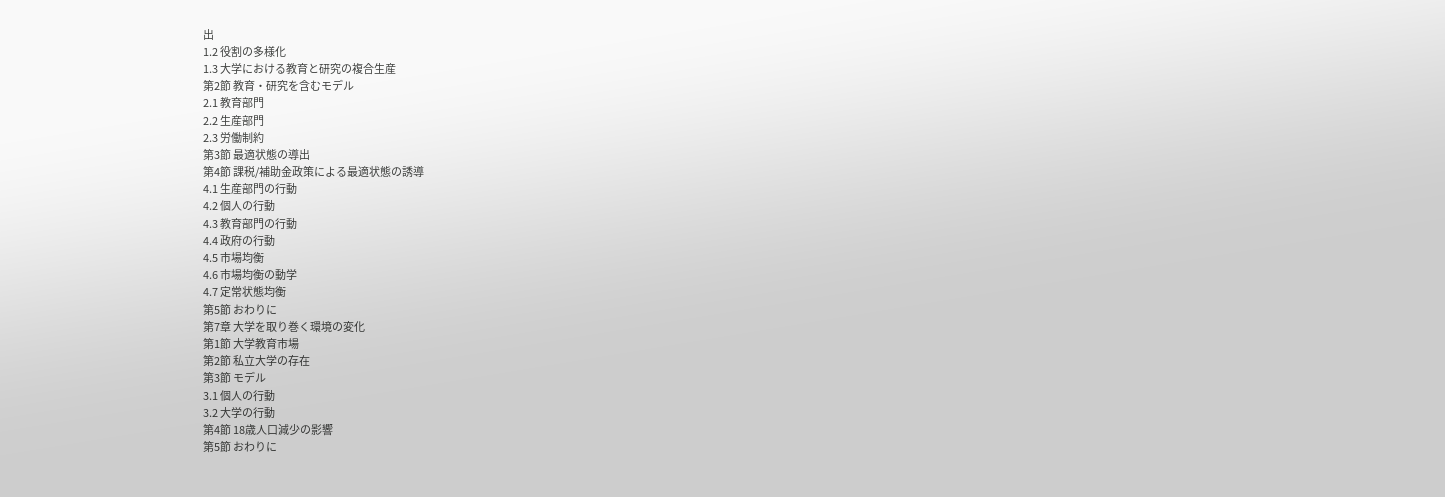出
1.2 役割の多様化
1.3 大学における教育と研究の複合生産
第2節 教育・研究を含むモデル
2.1 教育部門
2.2 生産部門
2.3 労働制約
第3節 最適状態の導出
第4節 課税/補助金政策による最適状態の誘導
4.1 生産部門の行動
4.2 個人の行動
4.3 教育部門の行動
4.4 政府の行動
4.5 市場均衡
4.6 市場均衡の動学
4.7 定常状態均衡
第5節 おわりに
第7章 大学を取り巻く環境の変化
第1節 大学教育市場
第2節 私立大学の存在
第3節 モデル
3.1 個人の行動
3.2 大学の行動
第4節 18歳人口減少の影響
第5節 おわりに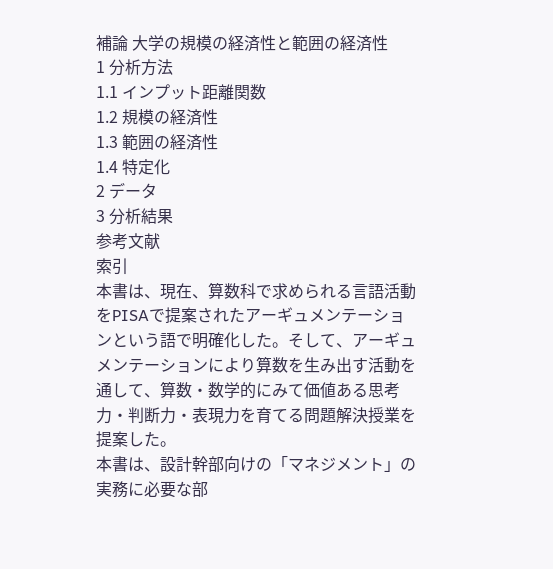補論 大学の規模の経済性と範囲の経済性
1 分析方法
1.1 インプット距離関数
1.2 規模の経済性
1.3 範囲の経済性
1.4 特定化
2 データ
3 分析結果
参考文献
索引
本書は、現在、算数科で求められる言語活動をPISAで提案されたアーギュメンテーションという語で明確化した。そして、アーギュメンテーションにより算数を生み出す活動を通して、算数・数学的にみて価値ある思考力・判断力・表現力を育てる問題解決授業を提案した。
本書は、設計幹部向けの「マネジメント」の実務に必要な部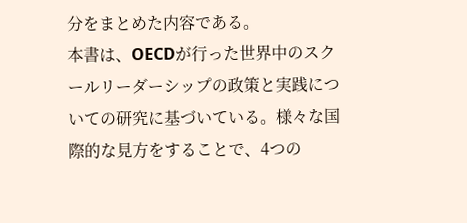分をまとめた内容である。
本書は、OECDが行った世界中のスクールリーダーシップの政策と実践についての研究に基づいている。様々な国際的な見方をすることで、4つの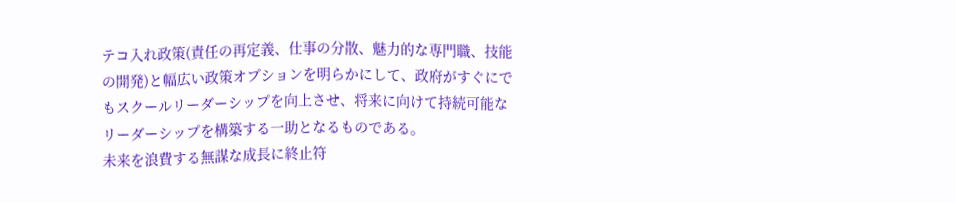テコ入れ政策(責任の再定義、仕事の分散、魅力的な専門職、技能の開発)と幅広い政策オプションを明らかにして、政府がすぐにでもスクールリーダーシップを向上させ、将来に向けて持続可能なリーダーシップを構築する一助となるものである。
未来を浪費する無謀な成長に終止符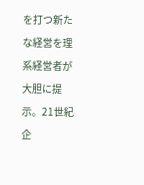を打つ新たな経営を理系経営者が大胆に提示。21世紀企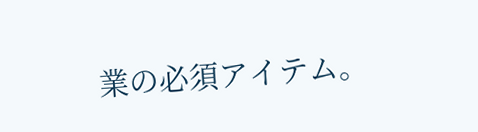業の必須アイテム。